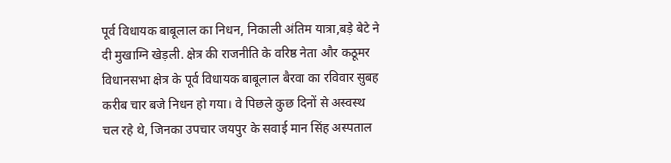पूर्व विधायक बाबूलाल का निधन, निकाली अंतिम यात्रा,बड़े बेटे ने दी मुखाग्नि खेड़ली. क्षेत्र की राजनीति के वरिष्ठ नेता और कठूमर विधानसभा क्षेत्र के पूर्व विधायक बाबूलाल बैरवा का रविवार सुबह करीब चार बजे निधन हो गया। वे पिछले कुछ दिनों से अस्वस्थ चल रहे थे, जिनका उपचार जयपुर के सवाई मान सिंह अस्पताल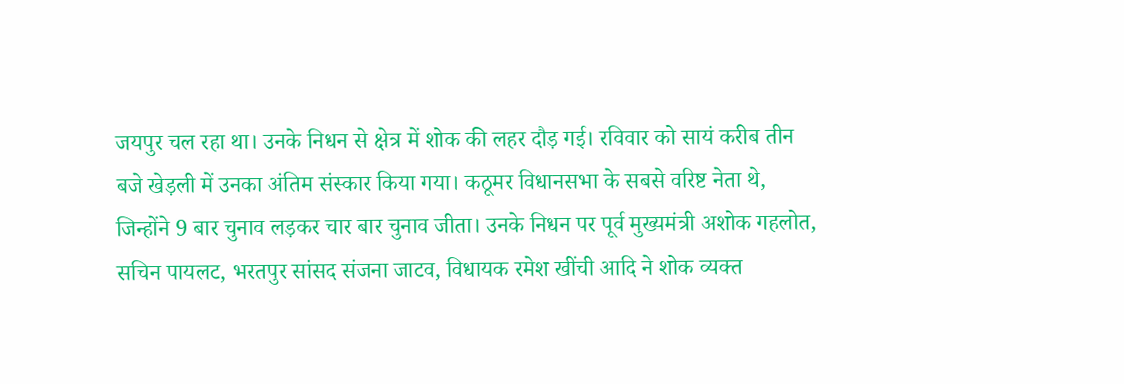जयपुर चल रहा था। उनके निधन से क्षेत्र में शोक की लहर दौड़ गई। रविवार को सायं करीब तीन बजे खेड़ली में उनका अंतिम संस्कार किया गया। कठूमर विधानसभा के सबसे वरिष्ट नेता थे, जिन्होंने 9 बार चुनाव लड़कर चार बार चुनाव जीता। उनके निधन पर पूर्व मुख्यमंत्री अशोक गहलोत, सचिन पायलट, भरतपुर सांसद संजना जाटव, विधायक रमेश खींची आदि ने शोक व्यक्त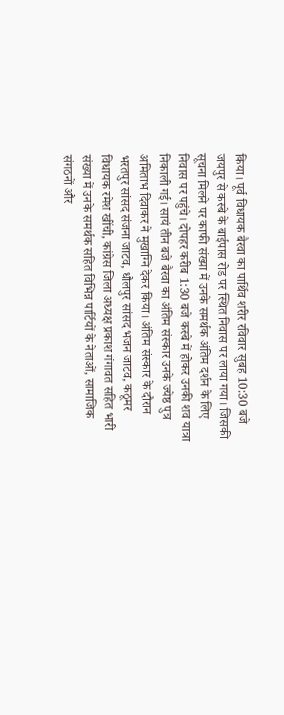किया। पूर्व विधायक बैरवा का पार्थिव शरीर रविवार सुबह 10:30 बजे जयपुर से कस्बे के बाईपास रोड पर स्थित निवास पर लाया गया। जिसकी सूचना मिलने पर काफी संख्या में उनके समर्थक अंतिम दर्शन के लिए निवास पर पहुंचे। दोपहर करीब 1:30 बजे कस्बे में होकर उनकी शव यात्रा निकाली गई। सायं तीन बजे बैरवा का अंतिम संस्कार उनके ज्येष्ठ पुत्र अमिताभ दिवाकर ने मुखाग्नि देकर किया। अंतिम संस्कार के दौरान भरतपुर सांसद संजना जाटव, धौलपुर सांसद भजन जाटव, कठूमर विधायक रमेश खींची, कांग्रेस जिला अध्यक्ष प्रकाश गंगावत सहित भारी संख्या में उनके समर्थक सहित विभिन्न पार्टियों के नेताओं, सामाजिक संगठनों और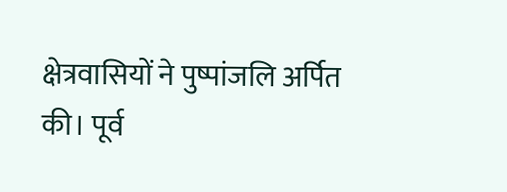क्षेत्रवासियों ने पुष्पांजलि अर्पित की। पूर्व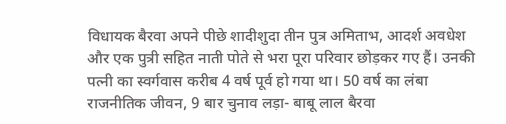विधायक बैरवा अपने पीछे शादीशुदा तीन पुत्र अमिताभ, आदर्श अवधेश और एक पुत्री सहित नाती पोते से भरा पूरा परिवार छोड़कर गए हैं। उनकी पत्नी का स्वर्गवास करीब 4 वर्ष पूर्व हो गया था। 50 वर्ष का लंबा राजनीतिक जीवन, 9 बार चुनाव लड़ा- बाबू लाल बैरवा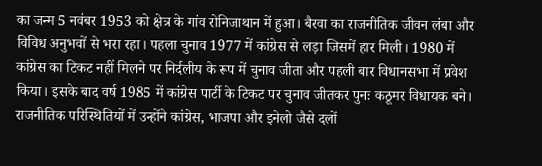का जन्म 5 नवंबर 1953 को क्षेत्र के गांव रोनिजाथान में हुआ। बैरवा का राजनीतिक जीवन लंबा और विविध अनुभवों से भरा रहा। पहला चुनाव 1977 में कांग्रेस से लड़ा जिसमें हार मिली। 1980 में कांग्रेस का टिकट नहीं मिलने पर निर्दलीय के रूप में चुनाव जीता और पहली बार विधानसभा में प्रवेश किया। इसके बाद वर्ष 1985 में कांग्रेस पार्टी के टिकट पर चुनाव जीतकर पुनः कठूमर विधायक बने। राजनीतिक परिस्थितियों में उन्होंने कांग्रेस, भाजपा और इनेलो जैसे दलों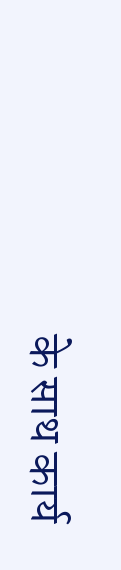के साथ कार्य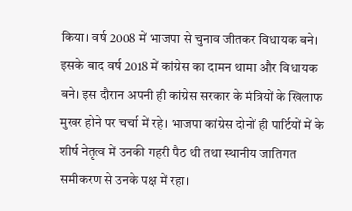किया। वर्ष 2008 में भाजपा से चुनाव जीतकर विधायक बने। इसके बाद वर्ष 2018 में कांग्रेस का दामन थामा और विधायक बने। इस दौरान अपनी ही कांग्रेस सरकार के मंत्रियों के खिलाफ मुखर होने पर चर्चा में रहे। भाजपा कांग्रेस दोनों ही पार्टियों में के शीर्ष नेतृत्व में उनकी गहरी पैठ थी तथा स्थानीय जातिगत समीकरण से उनके पक्ष में रहा।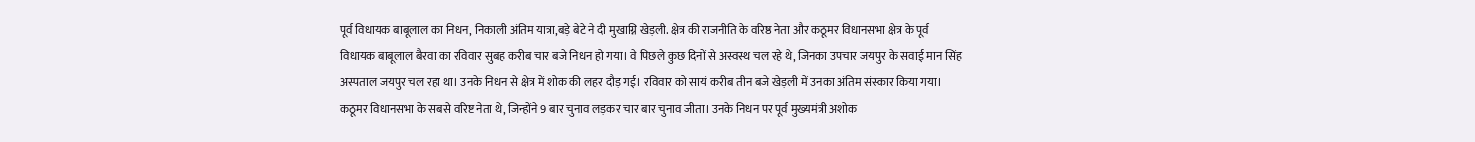पूर्व विधायक बाबूलाल का निधन, निकाली अंतिम यात्रा,बड़े बेटे ने दी मुखाग्नि खेड़ली. क्षेत्र की राजनीति के वरिष्ठ नेता और कठूमर विधानसभा क्षेत्र के पूर्व विधायक बाबूलाल बैरवा का रविवार सुबह करीब चार बजे निधन हो गया। वे पिछले कुछ दिनों से अस्वस्थ चल रहे थे, जिनका उपचार जयपुर के सवाई मान सिंह अस्पताल जयपुर चल रहा था। उनके निधन से क्षेत्र में शोक की लहर दौड़ गई। रविवार को सायं करीब तीन बजे खेड़ली में उनका अंतिम संस्कार किया गया। कठूमर विधानसभा के सबसे वरिष्ट नेता थे, जिन्होंने 9 बार चुनाव लड़कर चार बार चुनाव जीता। उनके निधन पर पूर्व मुख्यमंत्री अशोक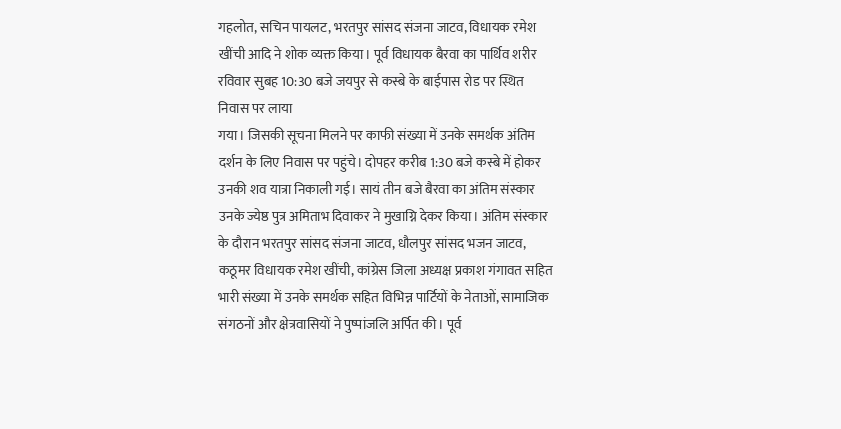गहलोत, सचिन पायलट, भरतपुर सांसद संजना जाटव, विधायक रमेश खींची आदि ने शोक व्यक्त किया। पूर्व विधायक बैरवा का पार्थिव शरीर रविवार सुबह 10:30 बजे जयपुर से कस्बे के बाईपास रोड पर स्थित निवास पर लाया
गया। जिसकी सूचना मिलने पर काफी संख्या में उनके समर्थक अंतिम दर्शन के लिए निवास पर पहुंचे। दोपहर करीब 1:30 बजे कस्बे में होकर उनकी शव यात्रा निकाली गई। सायं तीन बजे बैरवा का अंतिम संस्कार उनके ज्येष्ठ पुत्र अमिताभ दिवाकर ने मुखाग्नि देकर किया। अंतिम संस्कार के दौरान भरतपुर सांसद संजना जाटव, धौलपुर सांसद भजन जाटव, कठूमर विधायक रमेश खींची, कांग्रेस जिला अध्यक्ष प्रकाश गंगावत सहित भारी संख्या में उनके समर्थक सहित विभिन्न पार्टियों के नेताओं, सामाजिक संगठनों और क्षेत्रवासियों ने पुष्पांजलि अर्पित की। पूर्व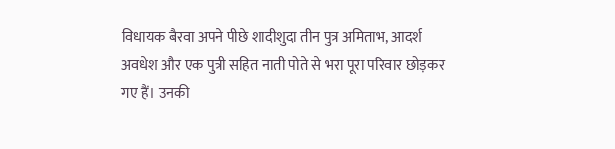विधायक बैरवा अपने पीछे शादीशुदा तीन पुत्र अमिताभ, आदर्श अवधेश और एक पुत्री सहित नाती पोते से भरा पूरा परिवार छोड़कर गए हैं। उनकी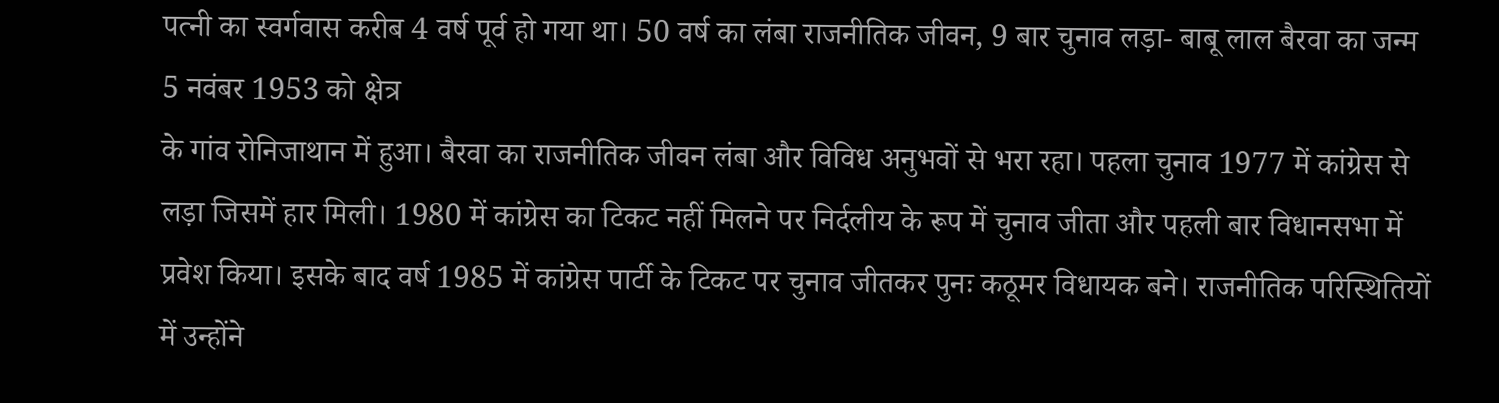पत्नी का स्वर्गवास करीब 4 वर्ष पूर्व हो गया था। 50 वर्ष का लंबा राजनीतिक जीवन, 9 बार चुनाव लड़ा- बाबू लाल बैरवा का जन्म 5 नवंबर 1953 को क्षेत्र
के गांव रोनिजाथान में हुआ। बैरवा का राजनीतिक जीवन लंबा और विविध अनुभवों से भरा रहा। पहला चुनाव 1977 में कांग्रेस से लड़ा जिसमें हार मिली। 1980 में कांग्रेस का टिकट नहीं मिलने पर निर्दलीय के रूप में चुनाव जीता और पहली बार विधानसभा में प्रवेश किया। इसके बाद वर्ष 1985 में कांग्रेस पार्टी के टिकट पर चुनाव जीतकर पुनः कठूमर विधायक बने। राजनीतिक परिस्थितियों में उन्होंने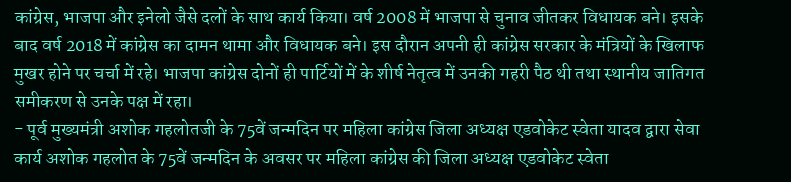कांग्रेस, भाजपा और इनेलो जैसे दलों के साथ कार्य किया। वर्ष 2008 में भाजपा से चुनाव जीतकर विधायक बने। इसके बाद वर्ष 2018 में कांग्रेस का दामन थामा और विधायक बने। इस दौरान अपनी ही कांग्रेस सरकार के मंत्रियों के खिलाफ मुखर होने पर चर्चा में रहे। भाजपा कांग्रेस दोनों ही पार्टियों में के शीर्ष नेतृत्व में उनकी गहरी पैठ थी तथा स्थानीय जातिगत समीकरण से उनके पक्ष में रहा।
- पूर्व मुख्यमंत्री अशोक गहलोतजी के 75वें जन्मदिन पर महिला कांग्रेस जिला अध्यक्ष एडवोकेट स्वेता यादव द्वारा सेवा कार्य अशोक गहलोत के 75वें जन्मदिन के अवसर पर महिला कांग्रेस की जिला अध्यक्ष एडवोकेट स्वेता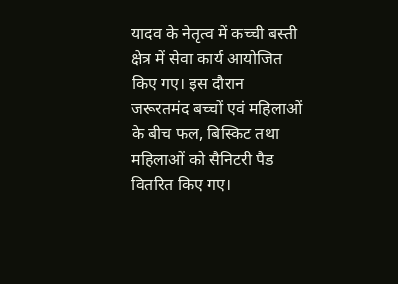यादव के नेतृत्व में कच्ची बस्ती क्षेत्र में सेवा कार्य आयोजित किए गए। इस दौरान जरूरतमंद बच्चों एवं महिलाओं के बीच फल, बिस्किट तथा महिलाओं को सैनिटरी पैड वितरित किए गए।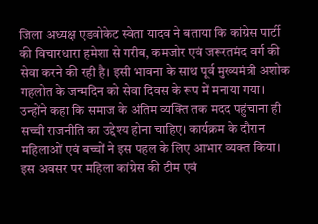जिला अध्यक्ष एडवोकेट स्वेता यादव ने बताया कि कांग्रेस पार्टी की विचारधारा हमेशा से गरीब, कमजोर एवं जरूरतमंद वर्ग की सेवा करने की रही है। इसी भावना के साथ पूर्व मुख्यमंत्री अशोक गहलोत के जन्मदिन को सेवा दिवस के रूप में मनाया गया। उन्होंने कहा कि समाज के अंतिम व्यक्ति तक मदद पहुंचाना ही सच्ची राजनीति का उद्देश्य होना चाहिए। कार्यक्रम के दौरान महिलाओं एवं बच्चों ने इस पहल के लिए आभार व्यक्त किया। इस अवसर पर महिला कांग्रेस की टीम एवं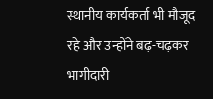स्थानीय कार्यकर्ता भी मौजूद रहे और उन्होंने बढ़-चढ़कर भागीदारी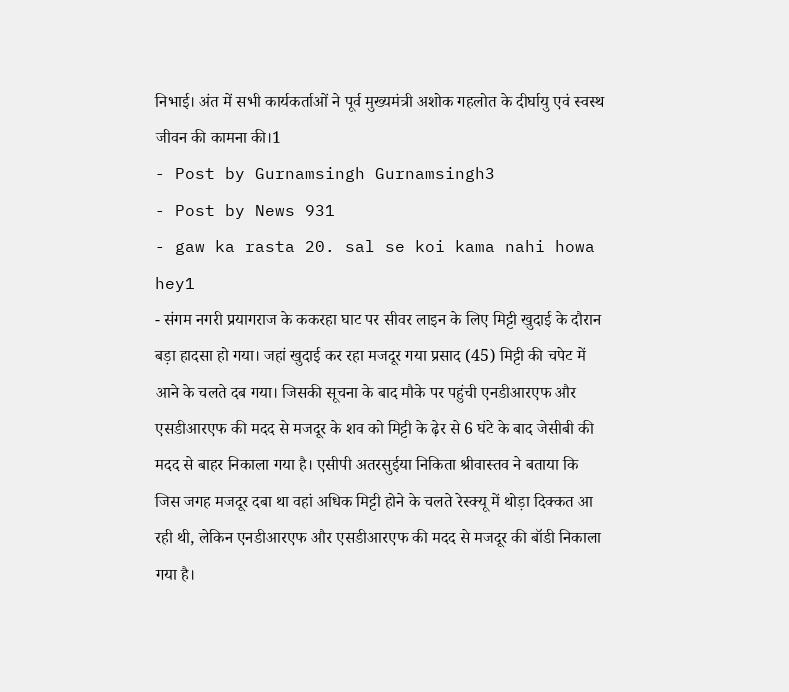निभाई। अंत में सभी कार्यकर्ताओं ने पूर्व मुख्यमंत्री अशोक गहलोत के दीर्घायु एवं स्वस्थ जीवन की कामना की।1
- Post by Gurnamsingh Gurnamsingh3
- Post by News 931
- gaw ka rasta 20. sal se koi kama nahi howa hey1
- संगम नगरी प्रयागराज के ककरहा घाट पर सीवर लाइन के लिए मिट्टी खुदाई के दौरान बड़ा हादसा हो गया। जहां खुदाई कर रहा मजदूर गया प्रसाद (45) मिट्टी की चपेट में आने के चलते दब गया। जिसकी सूचना के बाद मौके पर पहुंची एनडीआरएफ और एसडीआरएफ की मदद से मजदूर के शव को मिट्टी के ढ़ेर से 6 घंटे के बाद जेसीबी की मदद से बाहर निकाला गया है। एसीपी अतरसुईया निकिता श्रीवास्तव ने बताया कि जिस जगह मजदूर दबा था वहां अधिक मिट्टी होने के चलते रेस्क्यू में थोड़ा दिक्कत आ रही थी, लेकिन एनडीआरएफ और एसडीआरएफ की मदद से मजदूर की बॉडी निकाला गया है।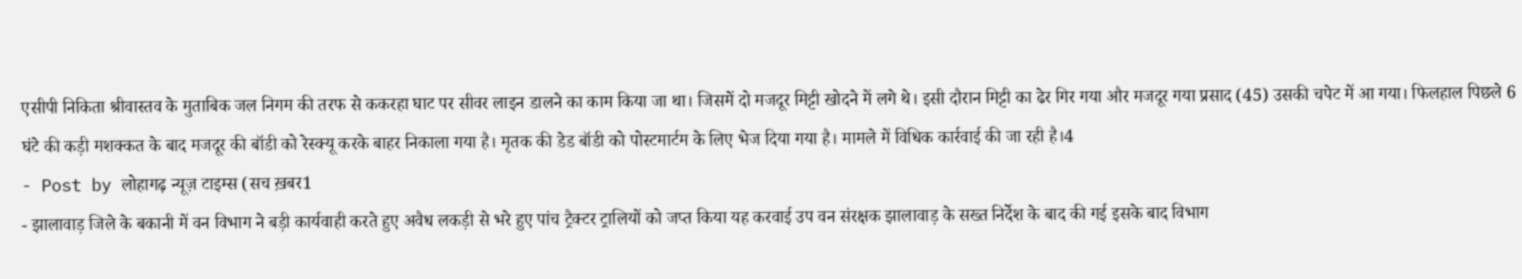एसीपी निकिता श्रीवास्तव के मुताबिक जल निगम की तरफ से ककरहा घाट पर सीवर लाइन डालने का काम किया जा था। जिसमें दो मजदूर मिट्टी खोदने में लगे थे। इसी दौरान मिट्टी का ढेर गिर गया और मजदूर गया प्रसाद (45) उसकी चपेट में आ गया। फिलहाल पिछले 6 घंटे की कड़ी मशक्कत के बाद मजदूर की बॉडी को रेस्क्यू करके बाहर निकाला गया है। मृतक की डेड बॉडी को पोस्टमार्टम के लिए भेज दिया गया है। मामले में विधिक कार्रवाई की जा रही है।4
- Post by लोहागढ़ न्यूज़ टाइम्स (सच ख़बर1
- झालावाड़ जिले के बकानी में वन विभाग ने बड़ी कार्यवाही करते हुए अवैध लकड़ी से भरे हुए पांच ट्रैक्टर ट्रालियों को जप्त किया यह करवाई उप वन संरक्षक झालावाड़ के सख्त निर्देश के बाद की गई इसके बाद विभाग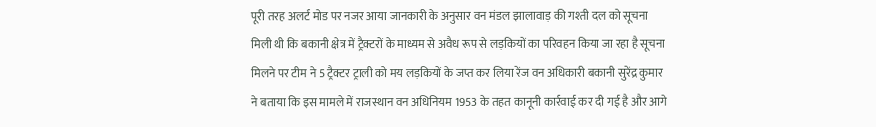पूरी तरह अलर्ट मोड पर नजर आया जानकारी के अनुसार वन मंडल झालावाड़ की गश्ती दल को सूचना मिली थी कि बकानी क्षेत्र में ट्रैक्टरों के माध्यम से अवैध रूप से लड़कियों का परिवहन किया जा रहा है सूचना मिलने पर टीम ने 5 ट्रैक्टर ट्राली को मय लड़कियों के जप्त कर लिया रेंज वन अधिकारी बकानी सुरेंद्र कुमार ने बताया कि इस मामले में राजस्थान वन अधिनियम 1953 के तहत कानूनी कार्रवाई कर दी गई है और आगे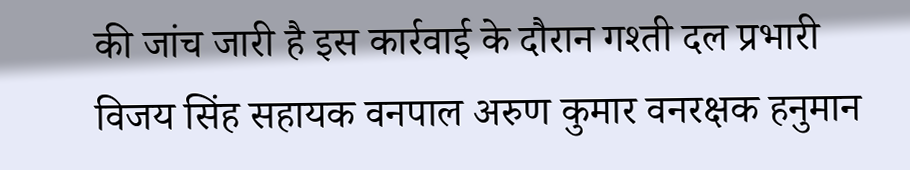की जांच जारी है इस कार्रवाई के दौरान गश्ती दल प्रभारी विजय सिंह सहायक वनपाल अरुण कुमार वनरक्षक हनुमान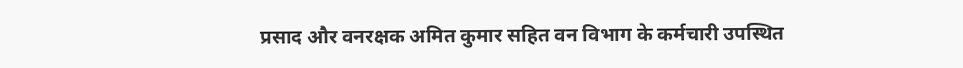प्रसाद और वनरक्षक अमित कुमार सहित वन विभाग के कर्मचारी उपस्थित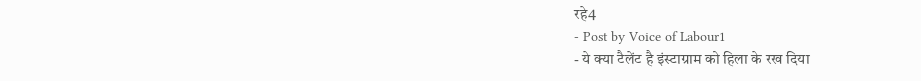रहे4
- Post by Voice of Labour1
- ये क्या टैलेंट है इंस्टाग्राम को हिला के रख दिया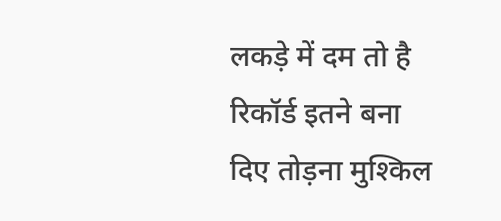लकड़े में दम तो है रिकॉर्ड इतने बना दिए तोड़ना मुश्किल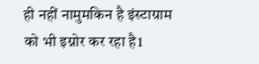ही नहीं नामुमकिन है इंस्टाग्राम को भी इग्नोर कर रहा है1